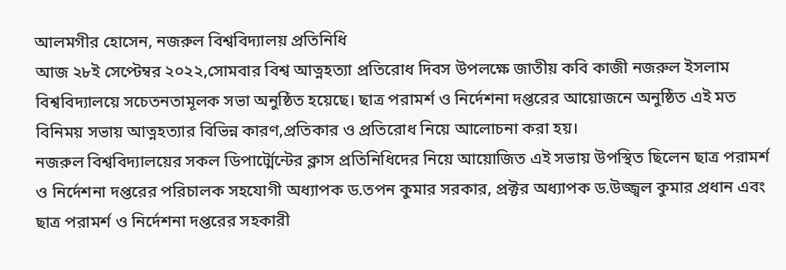আলমগীর হোসেন, নজরুল বিশ্ববিদ্যালয় প্রতিনিধি
আজ ২৮ই সেপ্টেম্বর ২০২২,সোমবার বিশ্ব আত্নহত্যা প্রতিরোধ দিবস উপলক্ষে জাতীয় কবি কাজী নজরুল ইসলাম বিশ্ববিদ্যালয়ে সচেতনতামূলক সভা অনুষ্ঠিত হয়েছে। ছাত্র পরামর্শ ও নির্দেশনা দপ্তরের আয়োজনে অনুষ্ঠিত এই মত বিনিময় সভায় আত্নহত্যার বিভিন্ন কারণ,প্রতিকার ও প্রতিরোধ নিয়ে আলোচনা করা হয়।
নজরুল বিশ্ববিদ্যালয়ের সকল ডিপার্ট্মেন্টের ক্লাস প্রতিনিধিদের নিয়ে আয়োজিত এই সভায় উপস্থিত ছিলেন ছাত্র পরামর্শ ও নির্দেশনা দপ্তরের পরিচালক সহযোগী অধ্যাপক ড.তপন কুমার সরকার, প্রক্টর অধ্যাপক ড.উজ্জ্বল কুমার প্রধান এবং ছাত্র পরামর্শ ও নির্দেশনা দপ্তরের সহকারী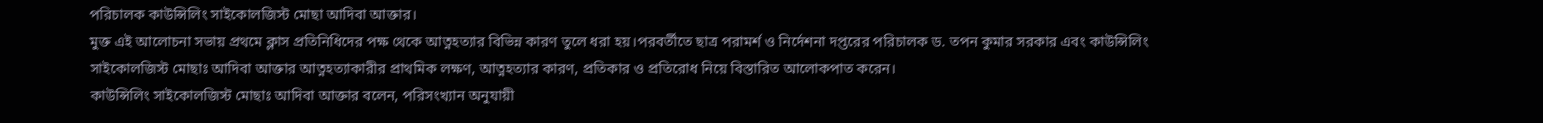পরিচালক কাউন্সিলিং সাইকোলজিস্ট মোছা আদিবা আক্তার।
মুক্ত এই আলোচনা সভায় প্রথমে ক্লাস প্রতিনিধিদের পক্ষ থেকে আত্নহত্যার বিভিন্ন কারণ তুলে ধরা হয়।পরবর্তীতে ছাত্র পরামর্শ ও নির্দেশনা দপ্তরের পরিচালক ড. তপন কুমার সরকার এবং কাউন্সিলিং সাইকোলজিস্ট মোছাঃ আদিবা আক্তার আত্নহত্যাকারীর প্রাথমিক লক্ষণ, আত্নহত্যার কারণ, প্রতিকার ও প্রতিরোধ নিয়ে বিস্তারিত আলোকপাত করেন।
কাউন্সিলিং সাইকোলজিস্ট মোছাঃ আদিবা আক্তার বলেন, পরিসংখ্যান অনুযায়ী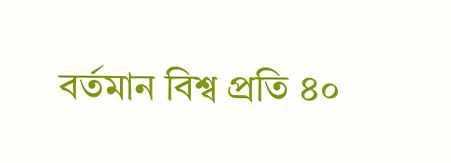বর্তমান বিশ্ব প্রতি ৪০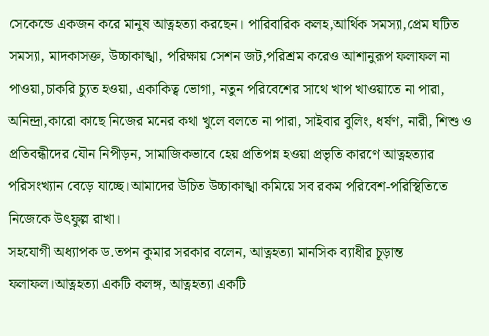সেকেন্ডে একজন করে মানুষ আত্নহত্যা করছেন। পারিবারিক কলহ,আর্থিক সমস্যা,প্রেম ঘটিত সমস্যা, মাদকাসক্ত, উচ্চাকাঙ্খা, পরিক্ষায় সেশন জট,পরিশ্রম করেও আশানুরূপ ফলাফল না পাওয়া,চাকরি চ্যুত হওয়া, একাকিত্ব ভোগা, নতুন পরিবেশের সাথে খাপ খাওয়াতে না পারা, অনিন্দ্রা,কারো কাছে নিজের মনের কথা খুলে বলতে না পারা, সাইবার বুলিং, ধর্ষণ, নারী, শিশু ও প্রতিবন্ধীদের যৌন নিপীড়ন, সামাজিকভাবে হেয় প্রতিপন্ন হওয়া প্রভৃতি কারণে আত্নহত্যার পরিসংখ্যান বেড়ে যাচ্ছে।আমাদের উচিত উচ্চাকাঙ্খা কমিয়ে সব রকম পরিবেশ-পরিস্থিতিতে নিজেকে উৎফুল্ল রাখা।
সহযোগী অধ্যাপক ড.তপন কুমার সরকার বলেন, আত্নহত্যা মানসিক ব্যাধীর চূড়ান্ত ফলাফল।আত্নহত্যা একটি কলঙ্গ, আত্নহত্যা একটি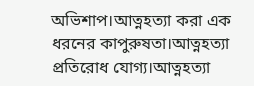অভিশাপ।আত্নহত্যা করা এক ধরনের কাপুরুষতা।আত্নহত্যা প্রতিরোধ যোগ্য।আত্নহত্যা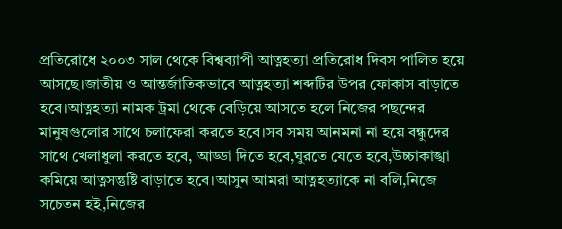প্রতিরোধে ২০০৩ সাল থেকে বিশ্বব্যাপী আত্নহত্যা প্রতিরোধ দিবস পালিত হয়ে আসছে।জাতীয় ও আন্তর্জাতিকভাবে আত্নহত্যা শব্দটির উপর ফোকাস বাড়াতে হবে।আত্নহত্যা নামক ট্রমা থেকে বেড়িয়ে আসতে হলে নিজের পছন্দের মানুষগুলোর সাথে চলাফেরা করতে হবে।সব সময় আনমনা না হয়ে বন্ধুদের সাথে খেলাধুলা করতে হবে, আড্ডা দিতে হবে,ঘুরতে যেতে হবে,উচ্চাকাঙ্খা কমিয়ে আত্নসন্তুষ্টি বাড়াতে হবে।আসুন আমরা আত্নহত্যাকে না বলি,নিজে সচেতন হই,নিজের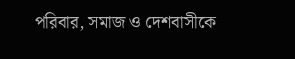পরিবার, সমাজ ও দেশবাসীকে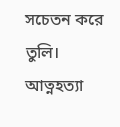সচেতন করে তুলি। আত্নহত্যা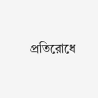প্রতিরোধে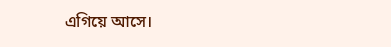এগিয়ে আসে।